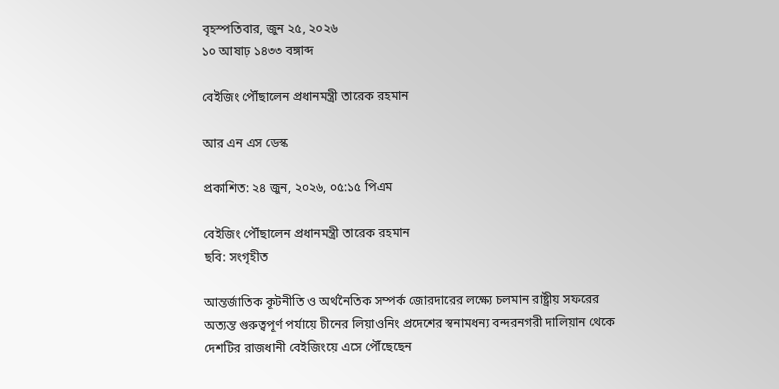বৃহস্পতিবার, জুন ২৫, ২০২৬
১০ আষাঢ় ১৪৩৩ বঙ্গাব্দ

বেইজিং পৌঁছালেন প্রধানমন্ত্রী তারেক রহমান

আর এন এস ডেস্ক

প্রকাশিত: ২৪ জুন, ২০২৬, ০৫:১৫ পিএম

বেইজিং পৌঁছালেন প্রধানমন্ত্রী তারেক রহমান
ছবি: সংগৃহীত

আন্তর্জাতিক কূটনীতি ও অর্থনৈতিক সম্পর্ক জোরদারের লক্ষ্যে চলমান রাষ্ট্রীয় সফরের অত্যন্ত গুরুত্বপূর্ণ পর্যায়ে চীনের লিয়াওনিং প্রদেশের স্বনামধন্য বন্দরনগরী দালিয়ান থেকে দেশটির রাজধানী বেইজিংয়ে এসে পৌঁছেছেন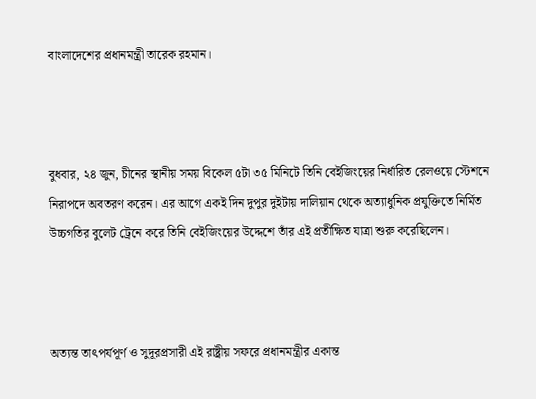বাংলাদেশের প্রধানমন্ত্রী তারেক রহমান।



বুধবার, ২৪ জুন, চীনের স্থানীয় সময় বিকেল ৫টা ৩৫ মিনিটে তিনি বেইজিংয়ের নির্ধারিত রেলওয়ে স্টেশনে নিরাপদে অবতরণ করেন। এর আগে একই দিন দুপুর দুইটায় দালিয়ান থেকে অত্যাধুনিক প্রযুক্তিতে নির্মিত উচ্চগতির বুলেট ট্রেনে করে তিনি বেইজিংয়ের উদ্দেশে তাঁর এই প্রতীক্ষিত যাত্রা শুরু করেছিলেন।



অত্যন্ত তাৎপর্যপূর্ণ ও সুদূরপ্রসারী এই রাষ্ট্রীয় সফরে প্রধানমন্ত্রীর একান্ত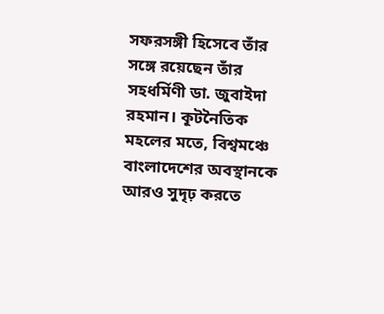সফরসঙ্গী হিসেবে তাঁর সঙ্গে রয়েছেন তাঁর সহধর্মিণী ডা. জুবাইদা রহমান। কূটনৈতিক মহলের মতে, বিশ্বমঞ্চে বাংলাদেশের অবস্থানকে আরও সুদৃঢ় করতে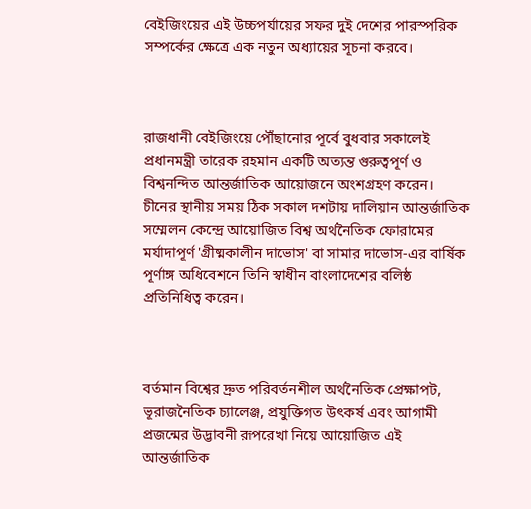বেইজিংয়ের এই উচ্চপর্যায়ের সফর দুই দেশের পারস্পরিক সম্পর্কের ক্ষেত্রে এক নতুন অধ্যায়ের সূচনা করবে।



রাজধানী বেইজিংয়ে পৌঁছানোর পূর্বে বুধবার সকালেই প্রধানমন্ত্রী তারেক রহমান একটি অত্যন্ত গুরুত্বপূর্ণ ও বিশ্বনন্দিত আন্তর্জাতিক আয়োজনে অংশগ্রহণ করেন। চীনের স্থানীয় সময় ঠিক সকাল দশটায় দালিয়ান আন্তর্জাতিক সম্মেলন কেন্দ্রে আয়োজিত বিশ্ব অর্থনৈতিক ফোরামের মর্যাদাপূর্ণ 'গ্রীষ্মকালীন দাভোস' বা সামার দাভোস-এর বার্ষিক পূর্ণাঙ্গ অধিবেশনে তিনি স্বাধীন বাংলাদেশের বলিষ্ঠ প্রতিনিধিত্ব করেন।



বর্তমান বিশ্বের দ্রুত পরিবর্তনশীল অর্থনৈতিক প্রেক্ষাপট, ভূরাজনৈতিক চ্যালেঞ্জ, প্রযুক্তিগত উৎকর্ষ এবং আগামী প্রজন্মের উদ্ভাবনী রূপরেখা নিয়ে আয়োজিত এই আন্তর্জাতিক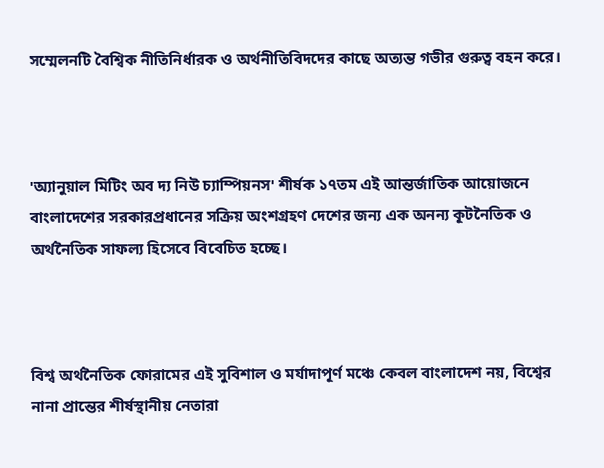সম্মেলনটি বৈশ্বিক নীতিনির্ধারক ও অর্থনীতিবিদদের কাছে অত্যন্ত গভীর গুরুত্ব বহন করে।



'অ্যানুয়াল মিটিং অব দ্য নিউ চ্যাম্পিয়নস' শীর্ষক ১৭তম এই আন্তর্জাতিক আয়োজনে বাংলাদেশের সরকারপ্রধানের সক্রিয় অংশগ্রহণ দেশের জন্য এক অনন্য কূটনৈতিক ও অর্থনৈতিক সাফল্য হিসেবে বিবেচিত হচ্ছে।



বিশ্ব অর্থনৈতিক ফোরামের এই সুবিশাল ও মর্যাদাপূর্ণ মঞ্চে কেবল বাংলাদেশ নয়, বিশ্বের নানা প্রান্তের শীর্ষস্থানীয় নেতারা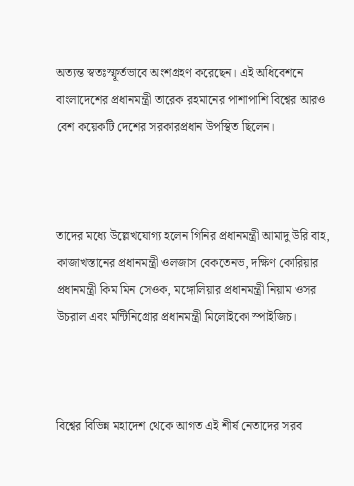অত্যন্ত স্বতঃস্ফূর্তভাবে অংশগ্রহণ করেছেন। এই অধিবেশনে বাংলাদেশের প্রধানমন্ত্রী তারেক রহমানের পাশাপাশি বিশ্বের আরও বেশ কয়েকটি দেশের সরকারপ্রধান উপস্থিত ছিলেন।



তাদের মধ্যে উল্লেখযোগ্য হলেন গিনির প্রধানমন্ত্রী আমাদু উরি বাহ, কাজাখস্তানের প্রধানমন্ত্রী ওলজাস বেকতেনভ, দক্ষিণ কোরিয়ার প্রধানমন্ত্রী কিম মিন সেওক, মঙ্গোলিয়ার প্রধানমন্ত্রী নিয়াম ওসর উচরাল এবং মন্টিনিগ্রোর প্রধানমন্ত্রী মিলোইকো স্পাইজিচ।



বিশ্বের বিভিন্ন মহাদেশ থেকে আগত এই শীর্ষ নেতাদের সরব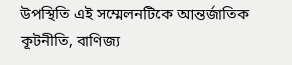উপস্থিতি এই সম্মেলনটিকে আন্তর্জাতিক কূটনীতি, বাণিজ্য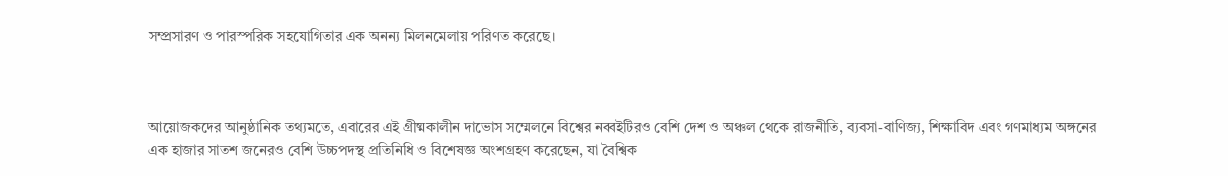সম্প্রসারণ ও পারস্পরিক সহযোগিতার এক অনন্য মিলনমেলায় পরিণত করেছে।



আয়োজকদের আনুষ্ঠানিক তথ্যমতে, এবারের এই গ্রীষ্মকালীন দাভোস সম্মেলনে বিশ্বের নব্বইটিরও বেশি দেশ ও অঞ্চল থেকে রাজনীতি, ব্যবসা-বাণিজ্য, শিক্ষাবিদ এবং গণমাধ্যম অঙ্গনের এক হাজার সাতশ জনেরও বেশি উচ্চপদস্থ প্রতিনিধি ও বিশেষজ্ঞ অংশগ্রহণ করেছেন, যা বৈশ্বিক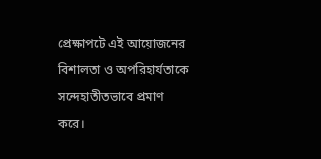প্রেক্ষাপটে এই আয়োজনের বিশালতা ও অপরিহার্যতাকে সন্দেহাতীতভাবে প্রমাণ করে।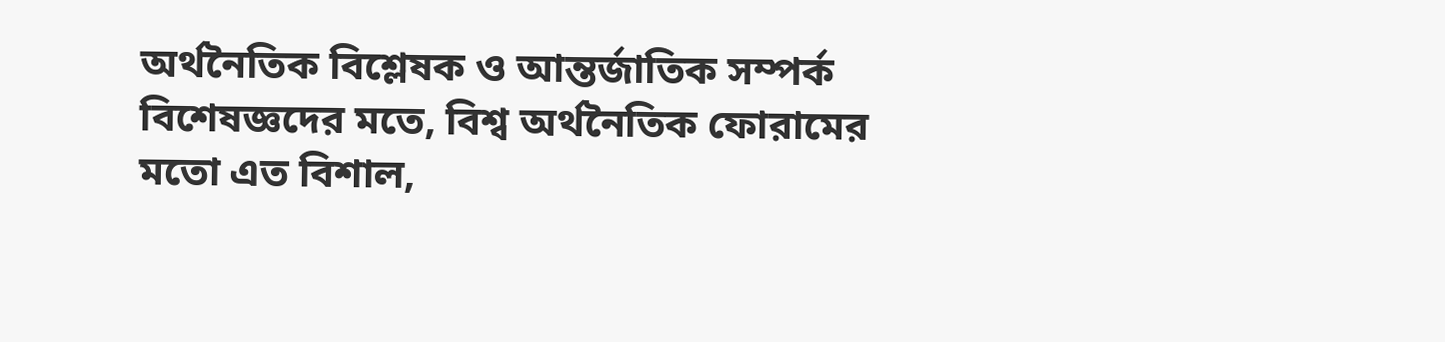অর্থনৈতিক বিশ্লেষক ও আন্তর্জাতিক সম্পর্ক বিশেষজ্ঞদের মতে, বিশ্ব অর্থনৈতিক ফোরামের মতো এত বিশাল,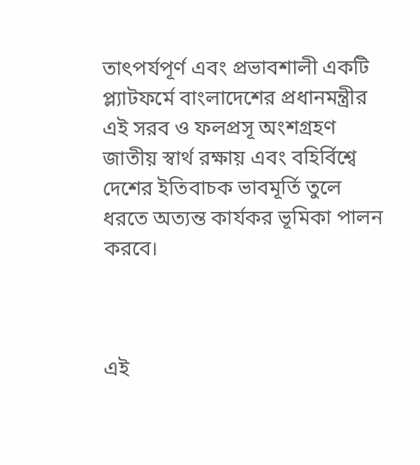তাৎপর্যপূর্ণ এবং প্রভাবশালী একটি প্ল্যাটফর্মে বাংলাদেশের প্রধানমন্ত্রীর এই সরব ও ফলপ্রসূ অংশগ্রহণ জাতীয় স্বার্থ রক্ষায় এবং বহির্বিশ্বে দেশের ইতিবাচক ভাবমূর্তি তুলে ধরতে অত্যন্ত কার্যকর ভূমিকা পালন করবে।



এই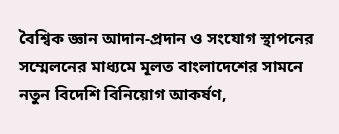বৈশ্বিক জ্ঞান আদান-প্রদান ও সংযোগ স্থাপনের সম্মেলনের মাধ্যমে মূলত বাংলাদেশের সামনে নতুন বিদেশি বিনিয়োগ আকর্ষণ,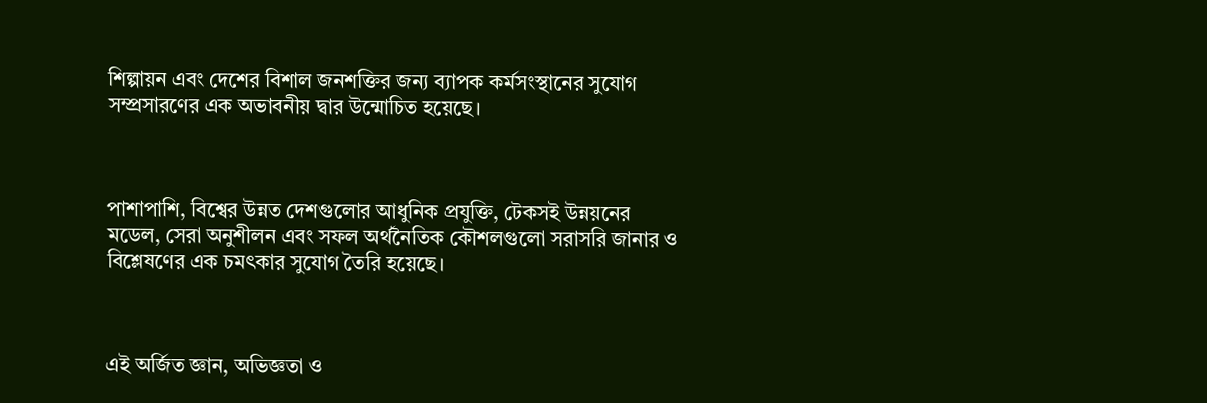শিল্পায়ন এবং দেশের বিশাল জনশক্তির জন্য ব্যাপক কর্মসংস্থানের সুযোগ সম্প্রসারণের এক অভাবনীয় দ্বার উন্মোচিত হয়েছে।



পাশাপাশি, বিশ্বের উন্নত দেশগুলোর আধুনিক প্রযুক্তি, টেকসই উন্নয়নের মডেল, সেরা অনুশীলন এবং সফল অর্থনৈতিক কৌশলগুলো সরাসরি জানার ও বিশ্লেষণের এক চমৎকার সুযোগ তৈরি হয়েছে।



এই অর্জিত জ্ঞান, অভিজ্ঞতা ও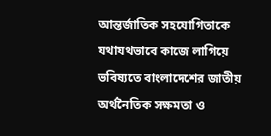আন্তর্জাতিক সহযোগিতাকে যথাযথভাবে কাজে লাগিয়ে ভবিষ্যতে বাংলাদেশের জাতীয় অর্থনৈতিক সক্ষমতা ও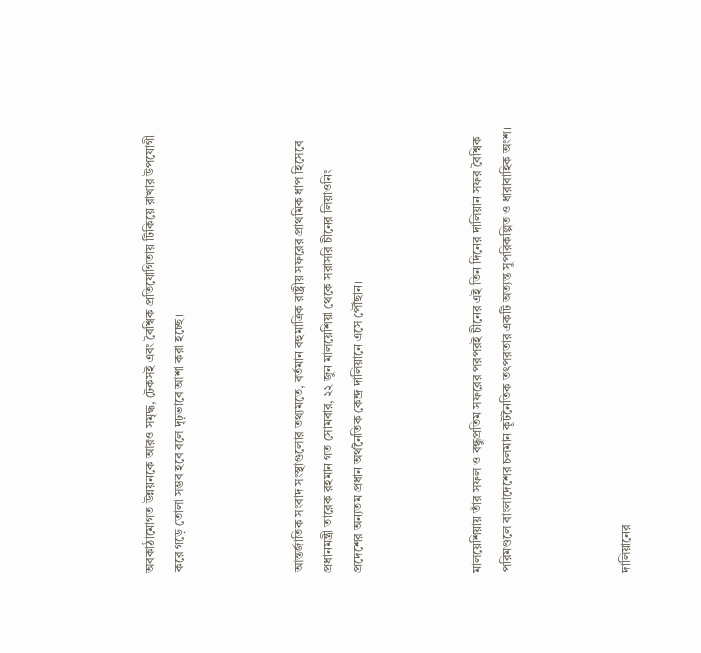অবকাঠামোগত উন্নয়নকে আরও সমৃদ্ধ, টেকসই এবং বৈশ্বিক প্রতিযোগিতায় টিকিয়ে রাখার উপযোগী করে গড়ে তোলা সম্ভব হবে বলে দৃঢ়ভাবে আশা করা হচ্ছে।



আন্তর্জাতিক সংবাদ সংস্থাগুলোর তথ্যমতে, বর্তমান বহুমাত্রিক রাষ্ট্রীয় সফরের প্রাথমিক ধাপ হিসেবে প্রধানমন্ত্রী তারেক রহমান গত সোমবার, ২২ জুন মালয়েশিয়া থেকে সরাসরি চীনের লিয়াওনিং প্রদেশের অন্যতম প্রধান অর্থনৈতিক কেন্দ্র দালিয়ানে এসে পৌঁছান।



মালয়েশিয়ায় তাঁর সফল ও বন্ধুপ্রতিম সফরের পরপরই চীনের এই তিন দিনের দালিয়ান সফর বৈশ্বিক পরিমণ্ডলে বাংলাদেশের চলমান কূটনৈতিক তৎপরতার একটি অত্যন্ত সুপরিকল্পিত ও ধারাবাহিক অংশ।



দালিয়ানের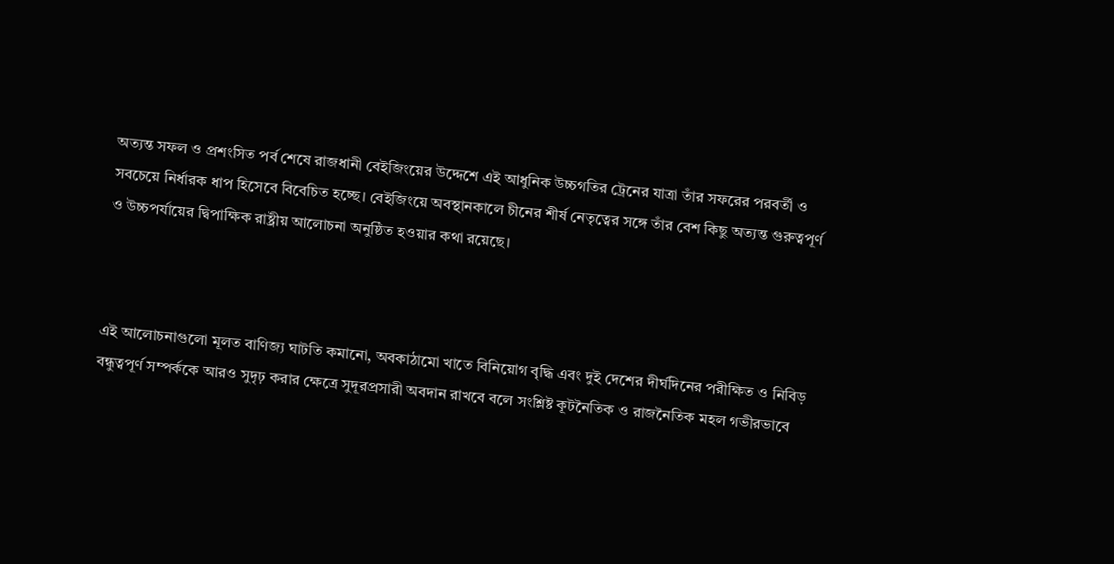অত্যন্ত সফল ও প্রশংসিত পর্ব শেষে রাজধানী বেইজিংয়ের উদ্দেশে এই আধুনিক উচ্চগতির ট্রেনের যাত্রা তাঁর সফরের পরবর্তী ও সবচেয়ে নির্ধারক ধাপ হিসেবে বিবেচিত হচ্ছে। বেইজিংয়ে অবস্থানকালে চীনের শীর্ষ নেতৃত্বের সঙ্গে তাঁর বেশ কিছু অত্যন্ত গুরুত্বপূর্ণ ও উচ্চপর্যায়ের দ্বিপাক্ষিক রাষ্ট্রীয় আলোচনা অনুষ্ঠিত হওয়ার কথা রয়েছে।



এই আলোচনাগুলো মূলত বাণিজ্য ঘাটতি কমানো, অবকাঠামো খাতে বিনিয়োগ বৃদ্ধি এবং দুই দেশের দীর্ঘদিনের পরীক্ষিত ও নিবিড় বন্ধুত্বপূর্ণ সম্পর্ককে আরও সুদৃঢ় করার ক্ষেত্রে সুদূরপ্রসারী অবদান রাখবে বলে সংশ্লিষ্ট কূটনৈতিক ও রাজনৈতিক মহল গভীরভাবে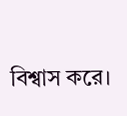বিশ্বাস করে।